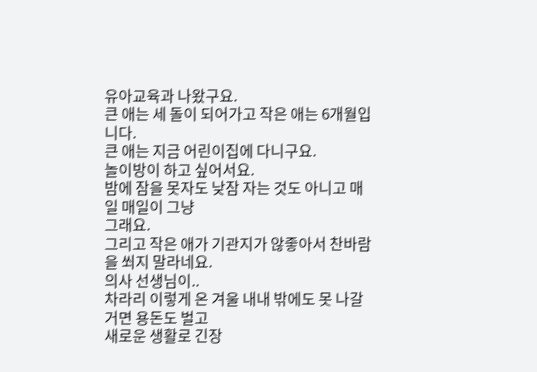유아교육과 나왔구요.
큰 애는 세 돌이 되어가고 작은 애는 6개월입니다.
큰 애는 지금 어린이집에 다니구요.
놀이방이 하고 싶어서요.
밤에 잠을 못자도 낮잠 자는 것도 아니고 매일 매일이 그냥
그래요.
그리고 작은 애가 기관지가 않좋아서 찬바람을 쐬지 말라네요.
의사 선생님이..
차라리 이렇게 온 겨울 내내 밖에도 못 나갈거면 용돈도 벌고
새로운 생활로 긴장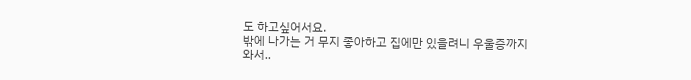도 하고싶어서요.
밖에 나가는 거 무지 좋아하고 집에만 있을려니 우울증까지 와서..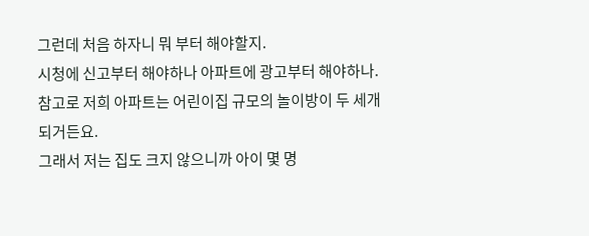그런데 처음 하자니 뭐 부터 해야할지.
시청에 신고부터 해야하나 아파트에 광고부터 해야하나.
참고로 저희 아파트는 어린이집 규모의 놀이방이 두 세개 되거든요.
그래서 저는 집도 크지 않으니까 아이 몇 명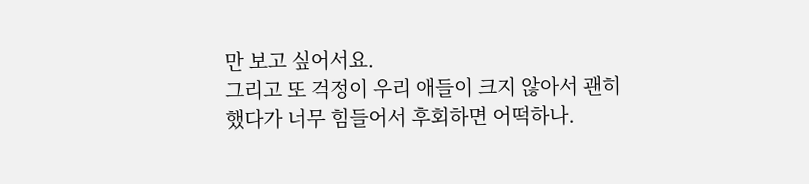만 보고 싶어서요.
그리고 또 걱정이 우리 애들이 크지 않아서 괜히 했다가 너무 힘들어서 후회하면 어떡하나.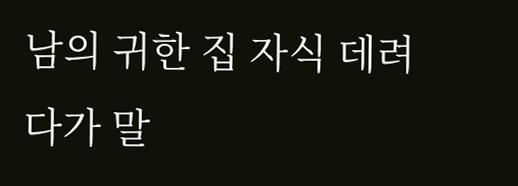남의 귀한 집 자식 데려다가 말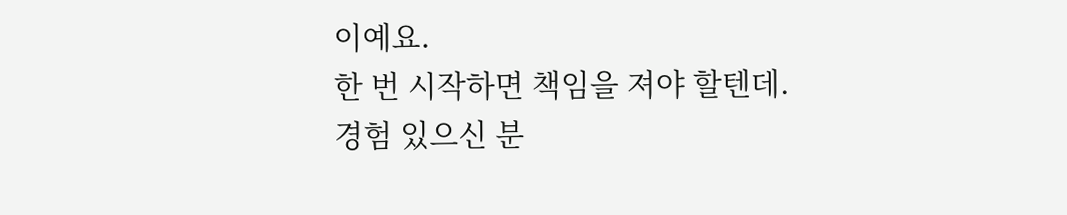이예요.
한 번 시작하면 책임을 져야 할텐데.
경험 있으신 분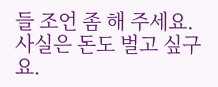들 조언 좀 해 주세요.
사실은 돈도 벌고 싶구요.